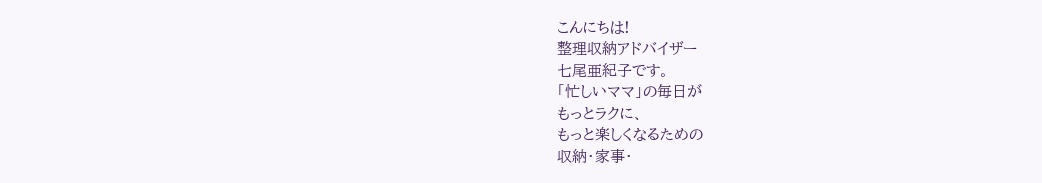こんにちは!
整理収納アドバイザー
七尾亜紀子です。
「忙しいママ」の毎日が
もっとラクに、
もっと楽しくなるための
収納・家事・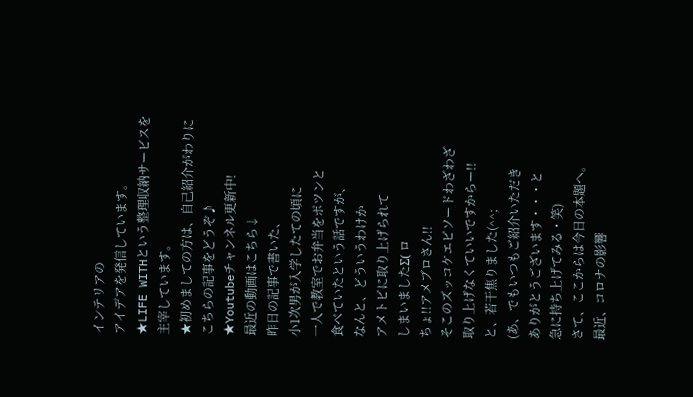インテリアの
アイデアを発信しています。
★LIFE WITHという整理収納サービスを主宰しています。
★初めましての方は、自己紹介がわりにこちらの記事をどうぞ♪
★Youtubeチャンネル更新中!
最近の動画はこちら↓
昨日の記事で書いた、
小1次男が入学したての頃に
一人で教室でお弁当をポツンと
食べていたという話ですが、
なんと、どういうわけか
アメトピに取り上げられて
しまいましたΣ( ロ
ちょ!!アメブロさん!!
そこのズッコケエピソードわざわざ
取り上げなくていいですからー!!
と、若干焦りました(^^;
(あ、でもいつもご紹介いただき
ありがとうございます・・・と
急に持ち上げてみる・笑)
さて、ここからは今日の本題へ。
最近、コロナの影響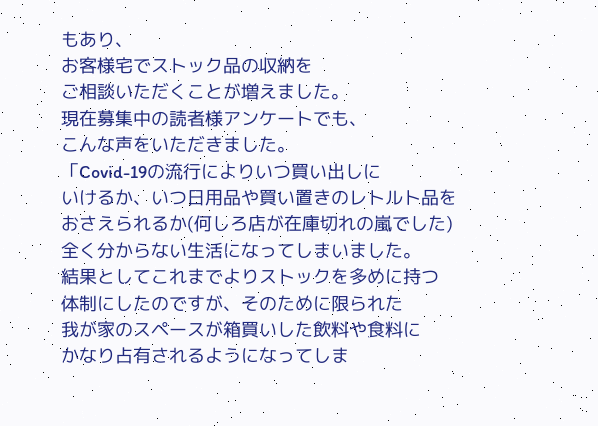もあり、
お客様宅でストック品の収納を
ご相談いただくことが増えました。
現在募集中の読者様アンケートでも、
こんな声をいただきました。
「Covid-19の流行によりいつ買い出しに
いけるか、いつ日用品や買い置きのレトルト品を
おさえられるか(何しろ店が在庫切れの嵐でした)
全く分からない生活になってしまいました。
結果としてこれまでよりストックを多めに持つ
体制にしたのですが、そのために限られた
我が家のスペースが箱買いした飲料や食料に
かなり占有されるようになってしま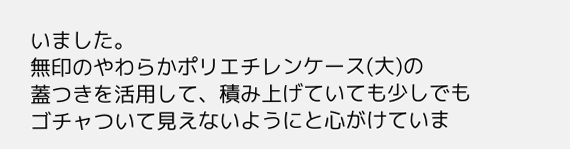いました。
無印のやわらかポリエチレンケース(大)の
蓋つきを活用して、積み上げていても少しでも
ゴチャついて見えないようにと心がけていま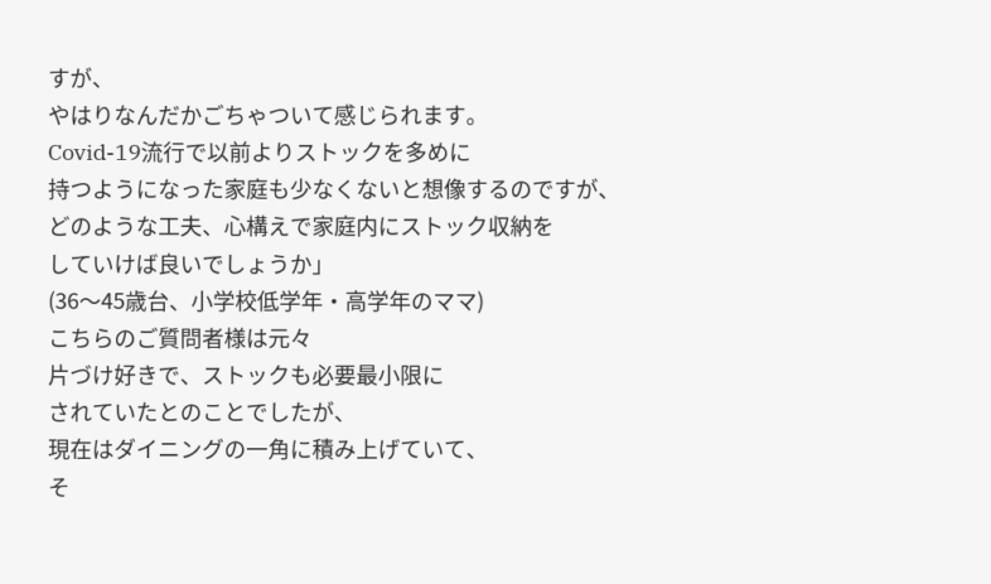すが、
やはりなんだかごちゃついて感じられます。
Covid-19流行で以前よりストックを多めに
持つようになった家庭も少なくないと想像するのですが、
どのような工夫、心構えで家庭内にストック収納を
していけば良いでしょうか」
(36〜45歳台、小学校低学年・高学年のママ)
こちらのご質問者様は元々
片づけ好きで、ストックも必要最小限に
されていたとのことでしたが、
現在はダイニングの一角に積み上げていて、
そ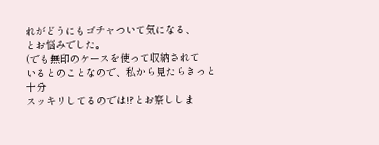れがどうにもゴチャついて気になる、
とお悩みでした。
(でも無印のケースを使って収納されて
いるとのことなので、私から見たらきっと十分
スッキリしてるのでは!?とお察ししま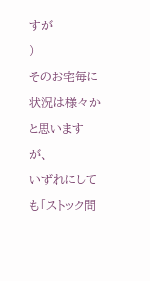すが
)
そのお宅毎に状況は様々かと思いますが、
いずれにしても「ストック問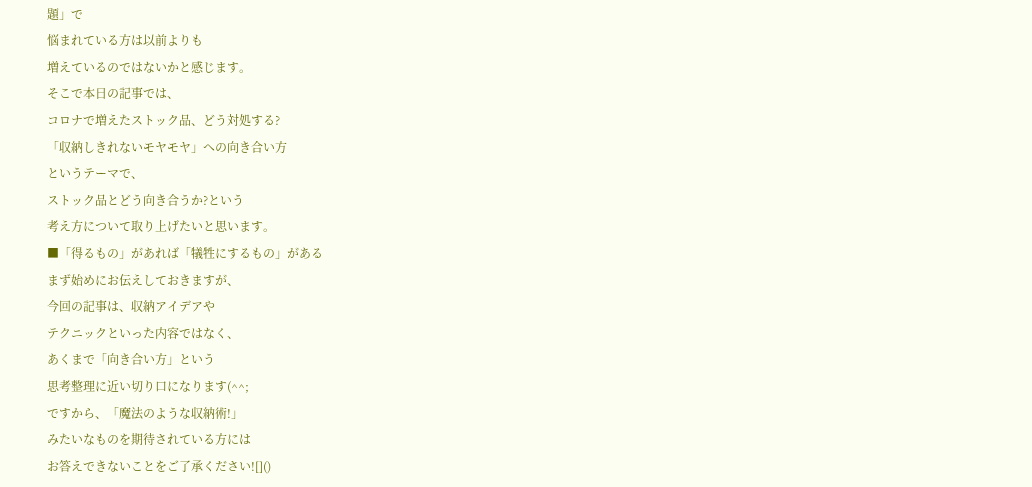題」で
悩まれている方は以前よりも
増えているのではないかと感じます。
そこで本日の記事では、
コロナで増えたストック品、どう対処する?
「収納しきれないモヤモヤ」への向き合い方
というテーマで、
ストック品とどう向き合うか?という
考え方について取り上げたいと思います。
■「得るもの」があれば「犠牲にするもの」がある
まず始めにお伝えしておきますが、
今回の記事は、収納アイデアや
テクニックといった内容ではなく、
あくまで「向き合い方」という
思考整理に近い切り口になります(^^;
ですから、「魔法のような収納術!」
みたいなものを期待されている方には
お答えできないことをご了承ください![]()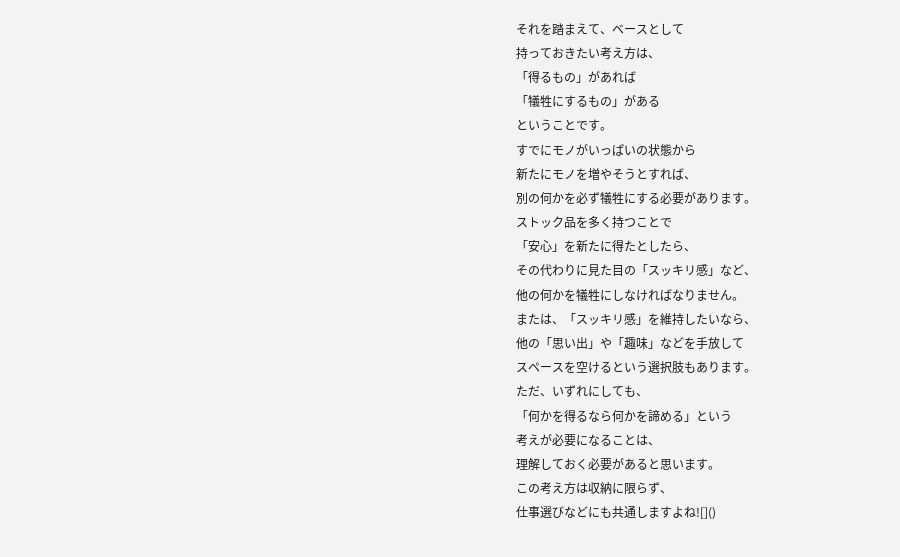それを踏まえて、ベースとして
持っておきたい考え方は、
「得るもの」があれば
「犠牲にするもの」がある
ということです。
すでにモノがいっぱいの状態から
新たにモノを増やそうとすれば、
別の何かを必ず犠牲にする必要があります。
ストック品を多く持つことで
「安心」を新たに得たとしたら、
その代わりに見た目の「スッキリ感」など、
他の何かを犠牲にしなければなりません。
または、「スッキリ感」を維持したいなら、
他の「思い出」や「趣味」などを手放して
スペースを空けるという選択肢もあります。
ただ、いずれにしても、
「何かを得るなら何かを諦める」という
考えが必要になることは、
理解しておく必要があると思います。
この考え方は収納に限らず、
仕事選びなどにも共通しますよね![]()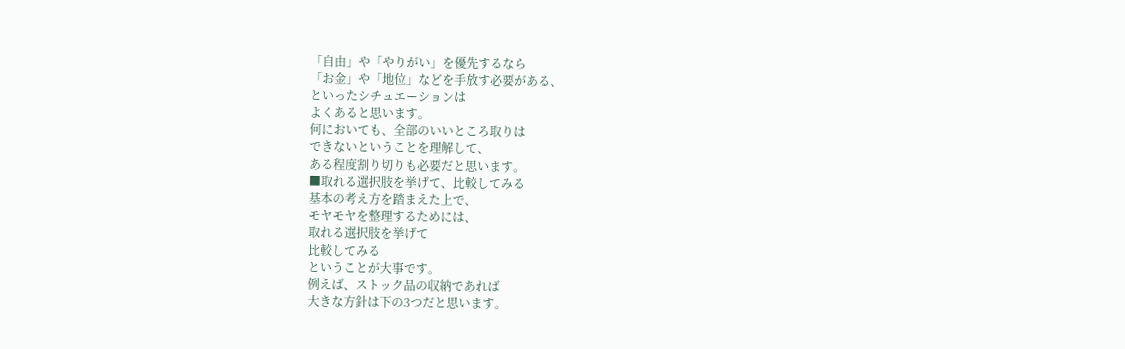「自由」や「やりがい」を優先するなら
「お金」や「地位」などを手放す必要がある、
といったシチュエーションは
よくあると思います。
何においても、全部のいいところ取りは
できないということを理解して、
ある程度割り切りも必要だと思います。
■取れる選択肢を挙げて、比較してみる
基本の考え方を踏まえた上で、
モヤモヤを整理するためには、
取れる選択肢を挙げて
比較してみる
ということが大事です。
例えば、ストック品の収納であれば
大きな方針は下の3つだと思います。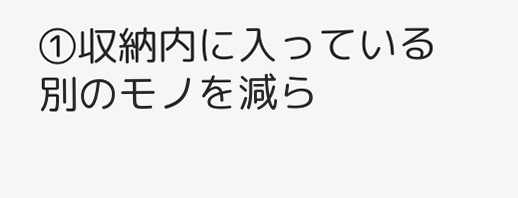①収納内に入っている
別のモノを減ら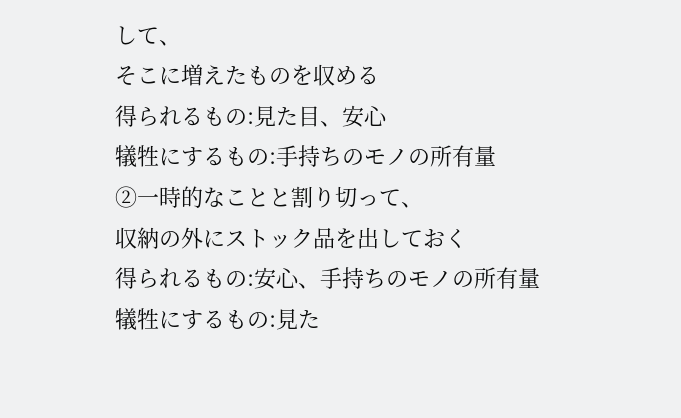して、
そこに増えたものを収める
得られるもの:見た目、安心
犠牲にするもの:手持ちのモノの所有量
②一時的なことと割り切って、
収納の外にストック品を出しておく
得られるもの:安心、手持ちのモノの所有量
犠牲にするもの:見た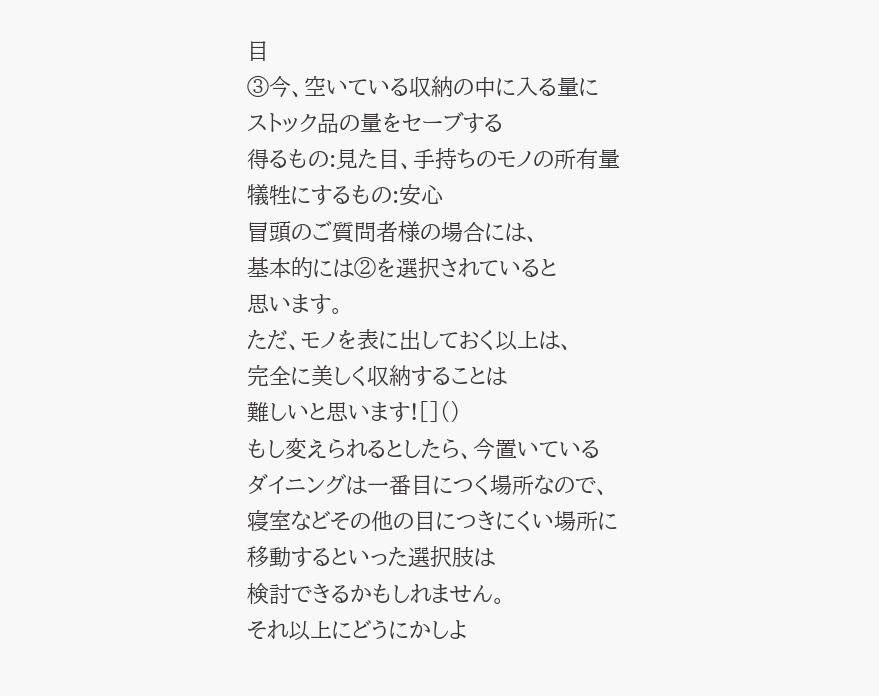目
③今、空いている収納の中に入る量に
ストック品の量をセーブする
得るもの:見た目、手持ちのモノの所有量
犠牲にするもの:安心
冒頭のご質問者様の場合には、
基本的には②を選択されていると
思います。
ただ、モノを表に出しておく以上は、
完全に美しく収納することは
難しいと思います![]()
もし変えられるとしたら、今置いている
ダイニングは一番目につく場所なので、
寝室などその他の目につきにくい場所に
移動するといった選択肢は
検討できるかもしれません。
それ以上にどうにかしよ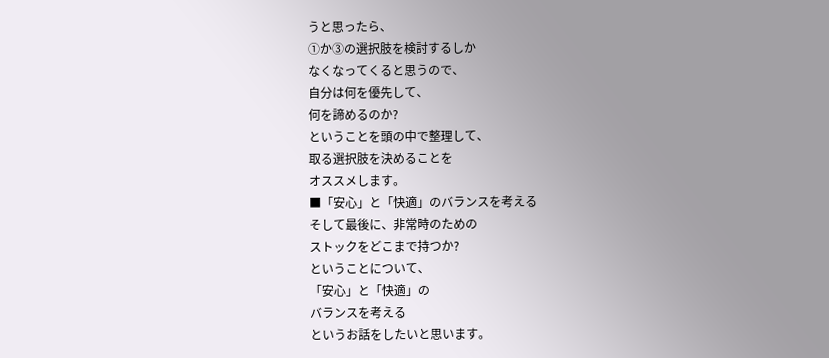うと思ったら、
①か③の選択肢を検討するしか
なくなってくると思うので、
自分は何を優先して、
何を諦めるのか?
ということを頭の中で整理して、
取る選択肢を決めることを
オススメします。
■「安心」と「快適」のバランスを考える
そして最後に、非常時のための
ストックをどこまで持つか?
ということについて、
「安心」と「快適」の
バランスを考える
というお話をしたいと思います。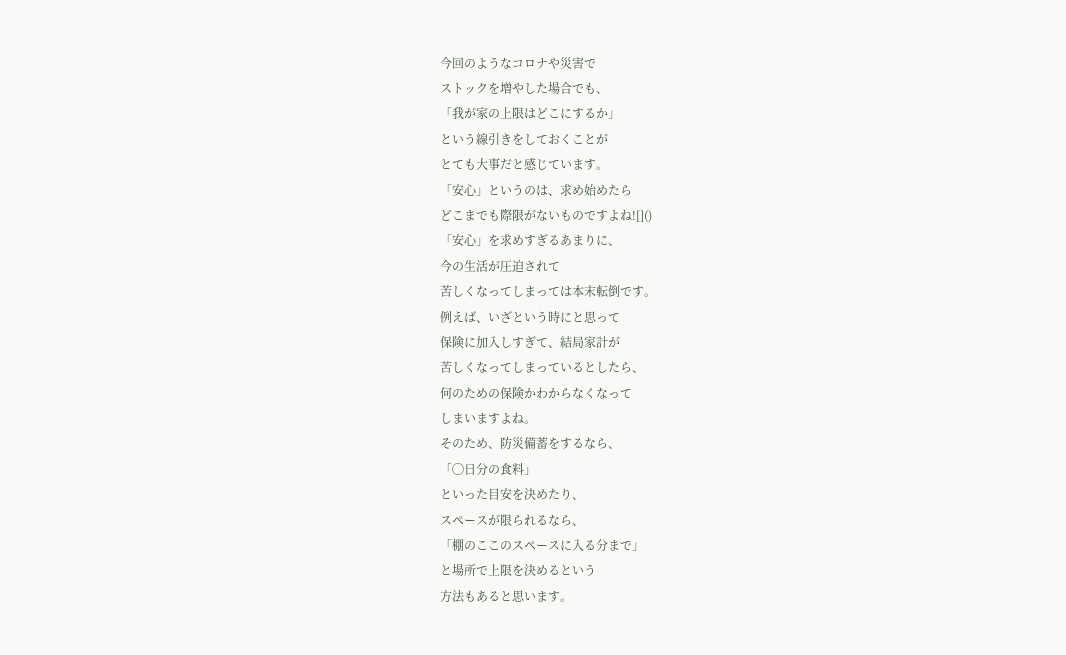今回のようなコロナや災害で
ストックを増やした場合でも、
「我が家の上限はどこにするか」
という線引きをしておくことが
とても大事だと感じています。
「安心」というのは、求め始めたら
どこまでも際限がないものですよね![]()
「安心」を求めすぎるあまりに、
今の生活が圧迫されて
苦しくなってしまっては本末転倒です。
例えば、いざという時にと思って
保険に加入しすぎて、結局家計が
苦しくなってしまっているとしたら、
何のための保険かわからなくなって
しまいますよね。
そのため、防災備蓄をするなら、
「◯日分の食料」
といった目安を決めたり、
スペースが限られるなら、
「棚のここのスペースに入る分まで」
と場所で上限を決めるという
方法もあると思います。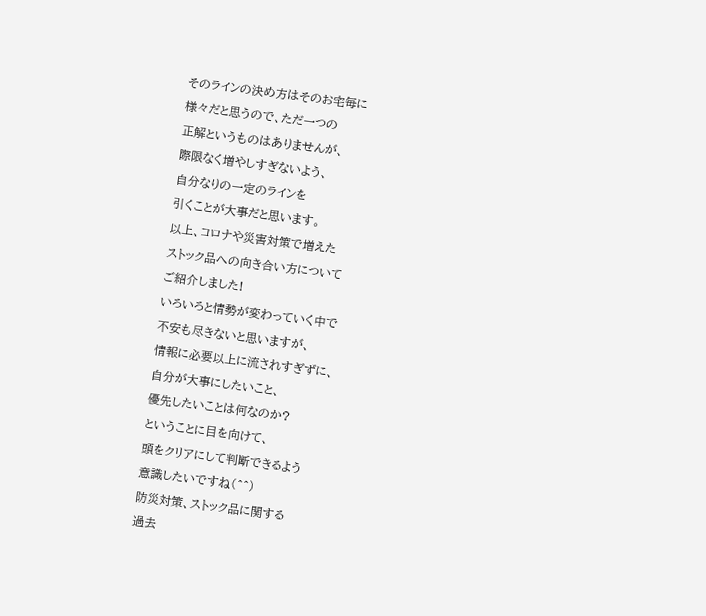そのラインの決め方はそのお宅毎に
様々だと思うので、ただ一つの
正解というものはありませんが、
際限なく増やしすぎないよう、
自分なりの一定のラインを
引くことが大事だと思います。
以上、コロナや災害対策で増えた
ストック品への向き合い方について
ご紹介しました!
いろいろと情勢が変わっていく中で
不安も尽きないと思いますが、
情報に必要以上に流されすぎずに、
自分が大事にしたいこと、
優先したいことは何なのか?
ということに目を向けて、
頭をクリアにして判断できるよう
意識したいですね(^^)
防災対策、ストック品に関する
過去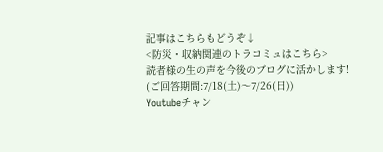記事はこちらもどうぞ↓
<防災・収納関連のトラコミュはこちら>
読者様の生の声を今後のブログに活かします!
(ご回答期間:7/18(土)〜7/26(日))
Youtubeチャン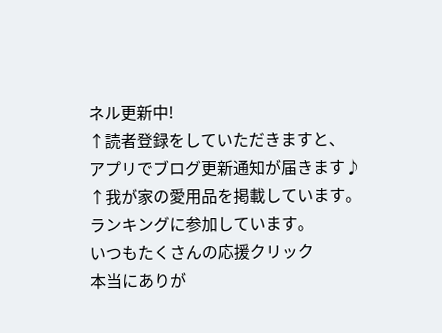ネル更新中!
↑読者登録をしていただきますと、
アプリでブログ更新通知が届きます♪
↑我が家の愛用品を掲載しています。
ランキングに参加しています。
いつもたくさんの応援クリック
本当にありが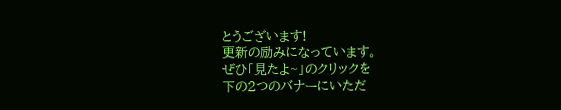とうございます!
更新の励みになっています。
ぜひ「見たよ~」のクリックを
下の2つのバナーにいただ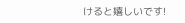けると嬉しいです!